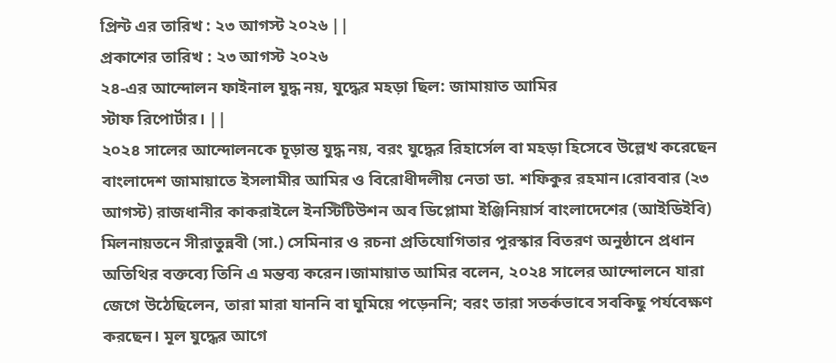প্রিন্ট এর তারিখ : ২৩ আগস্ট ২০২৬ ||
প্রকাশের তারিখ : ২৩ আগস্ট ২০২৬
২৪-এর আন্দোলন ফাইনাল যুদ্ধ নয়, যুদ্ধের মহড়া ছিল: জামায়াত আমির
স্টাফ রিপোর্টার। ||
২০২৪ সালের আন্দোলনকে চূড়ান্ত যুদ্ধ নয়, বরং যুদ্ধের রিহার্সেল বা মহড়া হিসেবে উল্লেখ করেছেন বাংলাদেশ জামায়াতে ইসলামীর আমির ও বিরোধীদলীয় নেতা ডা. শফিকুর রহমান।রোববার (২৩ আগস্ট) রাজধানীর কাকরাইলে ইনস্টিটিউশন অব ডিপ্লোমা ইঞ্জিনিয়ার্স বাংলাদেশের (আইডিইবি) মিলনায়তনে সীরাতুন্নবী (সা.) সেমিনার ও রচনা প্রতিযোগিতার পুরস্কার বিতরণ অনুষ্ঠানে প্রধান অতিথির বক্তব্যে তিনি এ মন্তব্য করেন।জামায়াত আমির বলেন, ২০২৪ সালের আন্দোলনে যারা জেগে উঠেছিলেন, তারা মারা যাননি বা ঘুমিয়ে পড়েননি; বরং তারা সতর্কভাবে সবকিছু পর্যবেক্ষণ করছেন। মূল যুদ্ধের আগে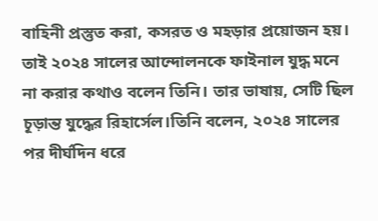বাহিনী প্রস্তুত করা, কসরত ও মহড়ার প্রয়োজন হয়। তাই ২০২৪ সালের আন্দোলনকে ফাইনাল যুদ্ধ মনে না করার কথাও বলেন তিনি। তার ভাষায়, সেটি ছিল চূড়ান্ত যুদ্ধের রিহার্সেল।তিনি বলেন, ২০২৪ সালের পর দীর্ঘদিন ধরে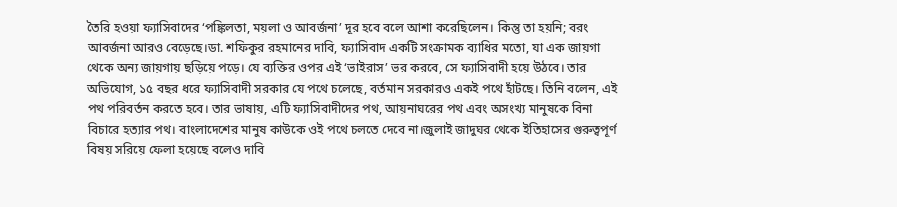তৈরি হওয়া ফ্যাসিবাদের ‘পঙ্কিলতা, ময়লা ও আবর্জনা’ দূর হবে বলে আশা করেছিলেন। কিন্তু তা হয়নি; বরং আবর্জনা আরও বেড়েছে।ডা. শফিকুর রহমানের দাবি, ফ্যাসিবাদ একটি সংক্রামক ব্যাধির মতো, যা এক জায়গা থেকে অন্য জায়গায় ছড়িয়ে পড়ে। যে ব্যক্তির ওপর এই ‘ভাইরাস’ ভর করবে, সে ফ্যাসিবাদী হয়ে উঠবে। তার অভিযোগ, ১৫ বছর ধরে ফ্যাসিবাদী সরকার যে পথে চলেছে, বর্তমান সরকারও একই পথে হাঁটছে। তিনি বলেন, এই পথ পরিবর্তন করতে হবে। তার ভাষায়, এটি ফ্যাসিবাদীদের পথ, আয়নাঘরের পথ এবং অসংখ্য মানুষকে বিনা বিচারে হত্যার পথ। বাংলাদেশের মানুষ কাউকে ওই পথে চলতে দেবে না।জুলাই জাদুঘর থেকে ইতিহাসের গুরুত্বপূর্ণ বিষয় সরিয়ে ফেলা হয়েছে বলেও দাবি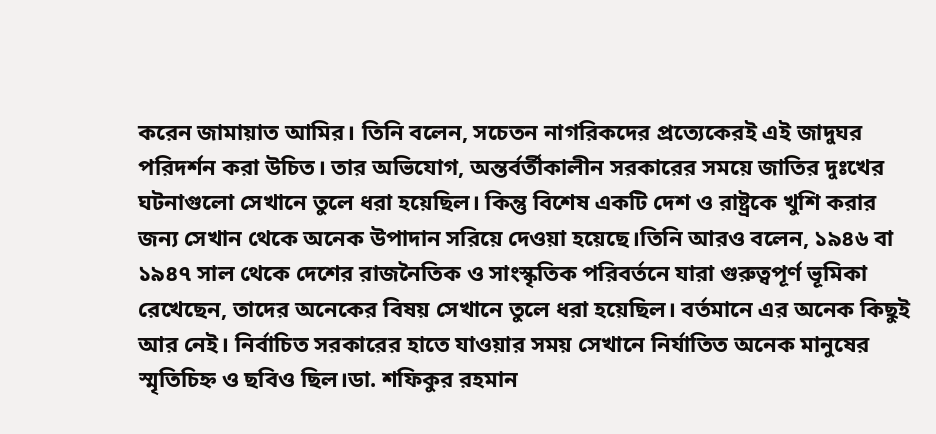করেন জামায়াত আমির। তিনি বলেন, সচেতন নাগরিকদের প্রত্যেকেরই এই জাদুঘর পরিদর্শন করা উচিত। তার অভিযোগ, অন্তর্বর্তীকালীন সরকারের সময়ে জাতির দুঃখের ঘটনাগুলো সেখানে তুলে ধরা হয়েছিল। কিন্তু বিশেষ একটি দেশ ও রাষ্ট্রকে খুশি করার জন্য সেখান থেকে অনেক উপাদান সরিয়ে দেওয়া হয়েছে।তিনি আরও বলেন, ১৯৪৬ বা ১৯৪৭ সাল থেকে দেশের রাজনৈতিক ও সাংস্কৃতিক পরিবর্তনে যারা গুরুত্বপূর্ণ ভূমিকা রেখেছেন, তাদের অনেকের বিষয় সেখানে তুলে ধরা হয়েছিল। বর্তমানে এর অনেক কিছুই আর নেই। নির্বাচিত সরকারের হাতে যাওয়ার সময় সেখানে নির্যাতিত অনেক মানুষের স্মৃতিচিহ্ন ও ছবিও ছিল।ডা. শফিকুর রহমান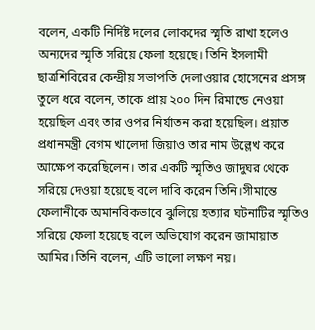বলেন, একটি নির্দিষ্ট দলের লোকদের স্মৃতি রাখা হলেও অন্যদের স্মৃতি সরিয়ে ফেলা হয়েছে। তিনি ইসলামী ছাত্রশিবিরের কেন্দ্রীয় সভাপতি দেলাওয়ার হোসেনের প্রসঙ্গ তুলে ধরে বলেন, তাকে প্রায় ২০০ দিন রিমান্ডে নেওয়া হয়েছিল এবং তার ওপর নির্যাতন করা হয়েছিল। প্রয়াত প্রধানমন্ত্রী বেগম খালেদা জিয়াও তার নাম উল্লেখ করে আক্ষেপ করেছিলেন। তার একটি স্মৃতিও জাদুঘর থেকে সরিয়ে দেওয়া হয়েছে বলে দাবি করেন তিনি।সীমান্তে ফেলানীকে অমানবিকভাবে ঝুলিয়ে হত্যার ঘটনাটির স্মৃতিও সরিয়ে ফেলা হয়েছে বলে অভিযোগ করেন জামায়াত আমির।তিনি বলেন, এটি ভালো লক্ষণ নয়।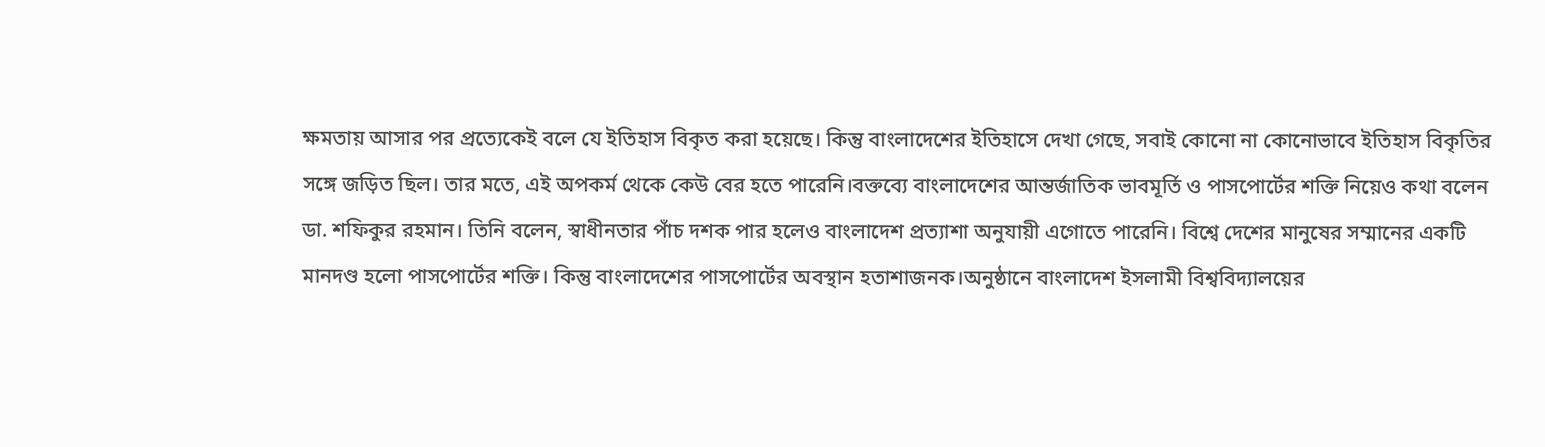ক্ষমতায় আসার পর প্রত্যেকেই বলে যে ইতিহাস বিকৃত করা হয়েছে। কিন্তু বাংলাদেশের ইতিহাসে দেখা গেছে, সবাই কোনো না কোনোভাবে ইতিহাস বিকৃতির সঙ্গে জড়িত ছিল। তার মতে, এই অপকর্ম থেকে কেউ বের হতে পারেনি।বক্তব্যে বাংলাদেশের আন্তর্জাতিক ভাবমূর্তি ও পাসপোর্টের শক্তি নিয়েও কথা বলেন ডা. শফিকুর রহমান। তিনি বলেন, স্বাধীনতার পাঁচ দশক পার হলেও বাংলাদেশ প্রত্যাশা অনুযায়ী এগোতে পারেনি। বিশ্বে দেশের মানুষের সম্মানের একটি মানদণ্ড হলো পাসপোর্টের শক্তি। কিন্তু বাংলাদেশের পাসপোর্টের অবস্থান হতাশাজনক।অনুষ্ঠানে বাংলাদেশ ইসলামী বিশ্ববিদ্যালয়ের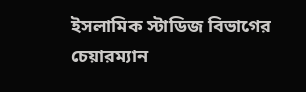ইসলামিক স্টাডিজ বিভাগের চেয়ারম্যান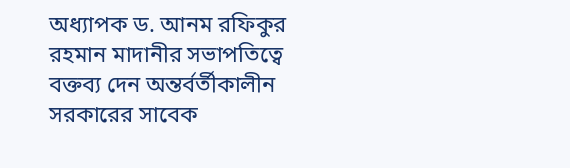অধ্যাপক ড. আনম রফিকুর রহমান মাদানীর সভাপতিত্বে বক্তব্য দেন অন্তর্বর্তীকালীন সরকারের সাবেক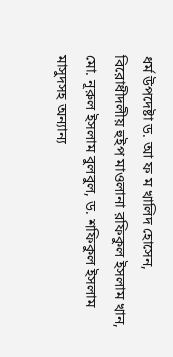ধর্ম উপদেষ্টা ড. আ ফ ম খালিদ হোসেন, বিরোধীদলীয় হুইপ মাওলানা রফিকুল ইসলাম খান, মো. নূরুল ইসলাম বুলবুল, ড. শফিকুল ইসলাম মাসুদসহ অন্যান্য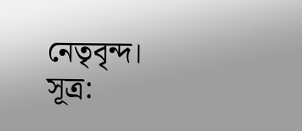নেতৃবৃন্দ।
সূত্র: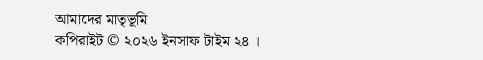আমাদের মাতৃভূমি
কপিরাইট © ২০২৬ ইনসাফ টাইম ২৪ ।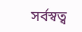সর্বস্বত্ব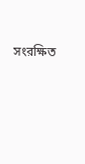সংরক্ষিত